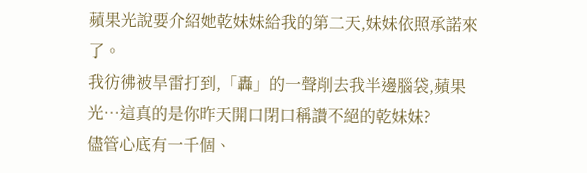蘋果光說要介紹她乾妹妹給我的第二天,妹妹依照承諾來了。
我彷彿被旱雷打到,「轟」的一聲削去我半邊腦袋,蘋果光…這真的是你昨天開口閉口稱讚不絕的乾妹妹?
儘管心底有一千個、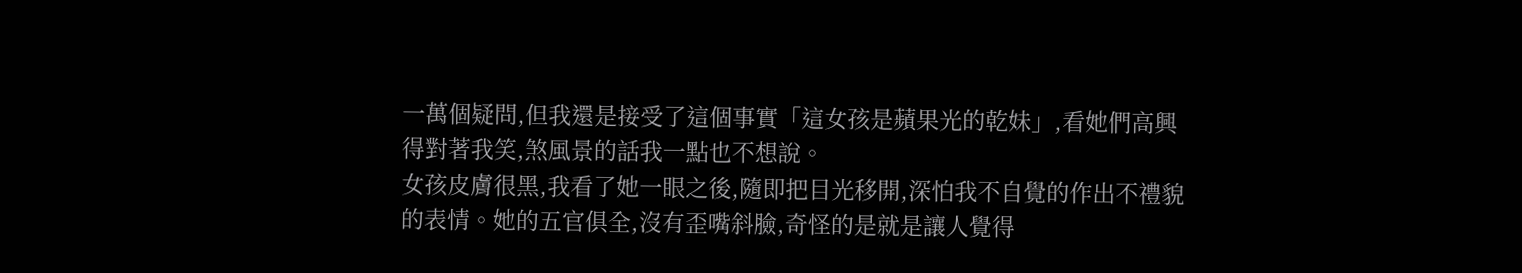一萬個疑問,但我還是接受了這個事實「這女孩是蘋果光的乾妹」,看她們高興得對著我笑,煞風景的話我一點也不想說。
女孩皮膚很黑,我看了她一眼之後,隨即把目光移開,深怕我不自覺的作出不禮貌的表情。她的五官俱全,沒有歪嘴斜臉,奇怪的是就是讓人覺得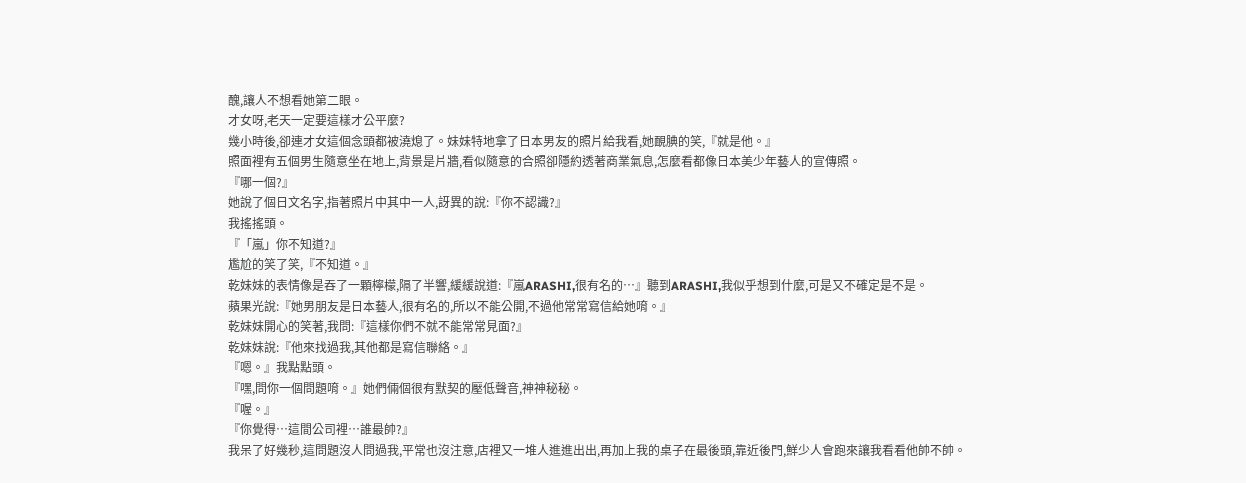醜,讓人不想看她第二眼。
才女呀,老天一定要這樣才公平麼?
幾小時後,卻連才女這個念頭都被澆熄了。妹妹特地拿了日本男友的照片給我看,她靦腆的笑,『就是他。』
照面裡有五個男生隨意坐在地上,背景是片牆,看似隨意的合照卻隱約透著商業氣息,怎麼看都像日本美少年藝人的宣傳照。
『哪一個?』
她說了個日文名字,指著照片中其中一人,訝異的說:『你不認識?』
我搖搖頭。
『「嵐」你不知道?』
尷尬的笑了笑,『不知道。』
乾妹妹的表情像是吞了一顆檸檬,隔了半響,緩緩說道:『嵐ARASHI,很有名的…』聽到ARASHI,我似乎想到什麼,可是又不確定是不是。
蘋果光說:『她男朋友是日本藝人,很有名的,所以不能公開,不過他常常寫信給她唷。』
乾妹妹開心的笑著,我問:『這樣你們不就不能常常見面?』
乾妹妹說:『他來找過我,其他都是寫信聯絡。』
『嗯。』我點點頭。
『嘿,問你一個問題唷。』她們倆個很有默契的壓低聲音,神神秘秘。
『喔。』
『你覺得…這間公司裡…誰最帥?』
我呆了好幾秒,這問題沒人問過我,平常也沒注意,店裡又一堆人進進出出,再加上我的桌子在最後頭,靠近後門,鮮少人會跑來讓我看看他帥不帥。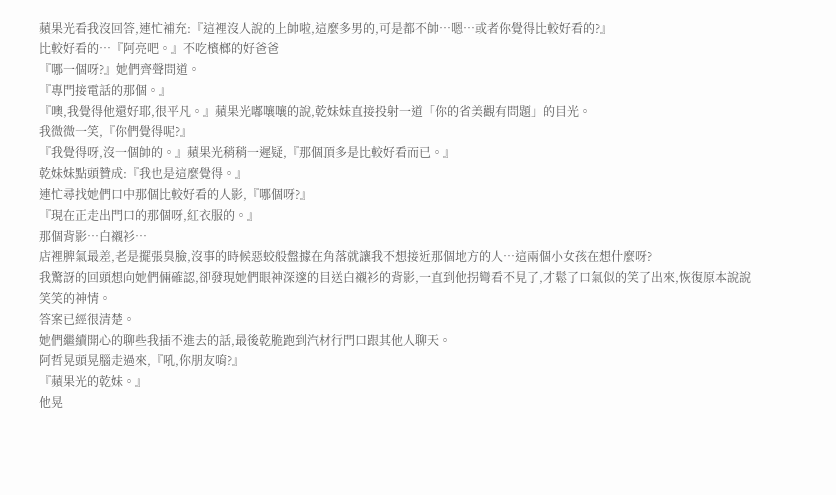蘋果光看我沒回答,連忙補充:『這裡沒人說的上帥啦,這麼多男的,可是都不帥…嗯…或者你覺得比較好看的?』
比較好看的…『阿亮吧。』不吃檳榔的好爸爸
『哪一個呀?』她們齊聲問道。
『專門接電話的那個。』
『噢,我覺得他還好耶,很平凡。』蘋果光嘟嚷嚷的說,乾妹妹直接投射一道「你的省美觀有問題」的目光。
我微微一笑,『你們覺得呢?』
『我覺得呀,沒一個帥的。』蘋果光稍稍一遲疑,『那個頂多是比較好看而已。』
乾妹妹點頭贊成:『我也是這麼覺得。』
連忙尋找她們口中那個比較好看的人影,『哪個呀?』
『現在正走出門口的那個呀,紅衣服的。』
那個背影…白襯衫…
店裡脾氣最差,老是擺張臭臉,沒事的時候惡蛟般盤據在角落就讓我不想接近那個地方的人…這兩個小女孩在想什麼呀?
我驚訝的回頭想向她們倆確認,卻發現她們眼神深邃的目送白襯衫的背影,一直到他拐彎看不見了,才鬆了口氣似的笑了出來,恢復原本說說笑笑的神情。
答案已經很清楚。
她們繼續開心的聊些我插不進去的話,最後乾脆跑到汽材行門口跟其他人聊天。
阿哲晃頭晃腦走過來,『吼,你朋友唷?』
『蘋果光的乾妹。』
他晃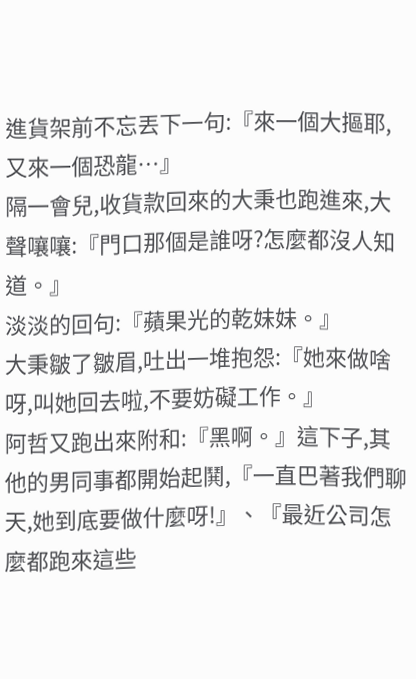進貨架前不忘丟下一句:『來一個大摳耶,又來一個恐龍…』
隔一會兒,收貨款回來的大秉也跑進來,大聲嚷嚷:『門口那個是誰呀?怎麼都沒人知道。』
淡淡的回句:『蘋果光的乾妹妹。』
大秉皺了皺眉,吐出一堆抱怨:『她來做啥呀,叫她回去啦,不要妨礙工作。』
阿哲又跑出來附和:『黑啊。』這下子,其他的男同事都開始起鬨,『一直巴著我們聊天,她到底要做什麼呀!』、『最近公司怎麼都跑來這些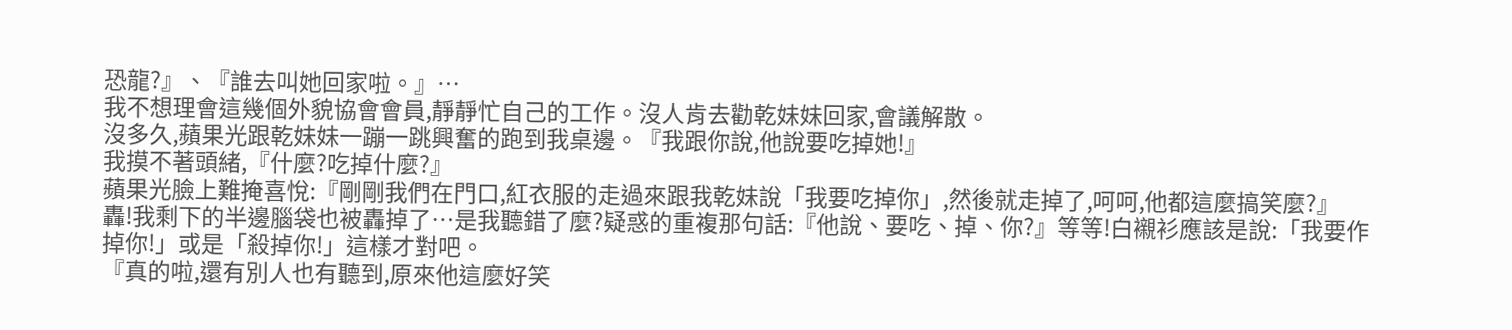恐龍?』、『誰去叫她回家啦。』…
我不想理會這幾個外貌協會會員,靜靜忙自己的工作。沒人肯去勸乾妹妹回家,會議解散。
沒多久,蘋果光跟乾妹妹一蹦一跳興奮的跑到我桌邊。『我跟你說,他說要吃掉她!』
我摸不著頭緒,『什麼?吃掉什麼?』
蘋果光臉上難掩喜悅:『剛剛我們在門口,紅衣服的走過來跟我乾妹說「我要吃掉你」,然後就走掉了,呵呵,他都這麼搞笑麼?』
轟!我剩下的半邊腦袋也被轟掉了…是我聽錯了麼?疑惑的重複那句話:『他說、要吃、掉、你?』等等!白襯衫應該是說:「我要作掉你!」或是「殺掉你!」這樣才對吧。
『真的啦,還有別人也有聽到,原來他這麼好笑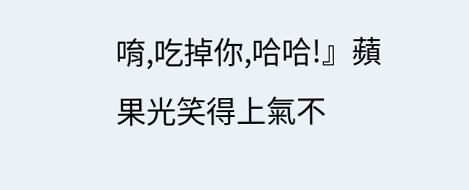唷,吃掉你,哈哈!』蘋果光笑得上氣不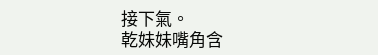接下氣。
乾妹妹嘴角含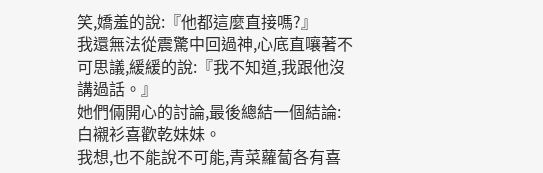笑,嬌羞的說:『他都這麼直接嗎?』
我還無法從震驚中回過神,心底直嚷著不可思議,緩緩的說:『我不知道,我跟他沒講過話。』
她們倆開心的討論,最後總結一個結論:白襯衫喜歡乾妹妹。
我想,也不能說不可能,青菜蘿蔔各有喜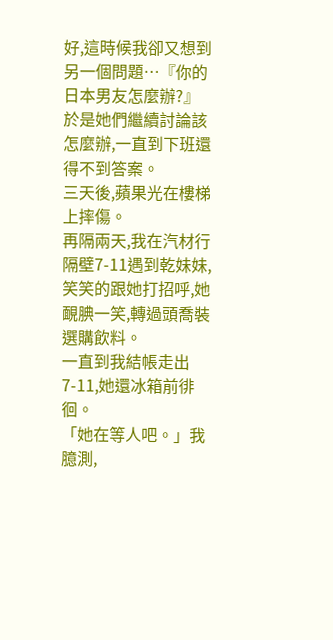好,這時候我卻又想到另一個問題…『你的日本男友怎麼辦?』
於是她們繼續討論該怎麼辦,一直到下班還得不到答案。
三天後,蘋果光在樓梯上摔傷。
再隔兩天,我在汽材行隔壁7-11遇到乾妹妹,笑笑的跟她打招呼,她靦腆一笑,轉過頭喬裝選購飲料。
一直到我結帳走出7-11,她還冰箱前徘徊。
「她在等人吧。」我臆測,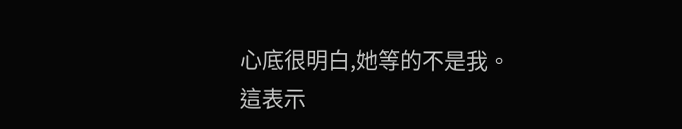心底很明白,她等的不是我。
這表示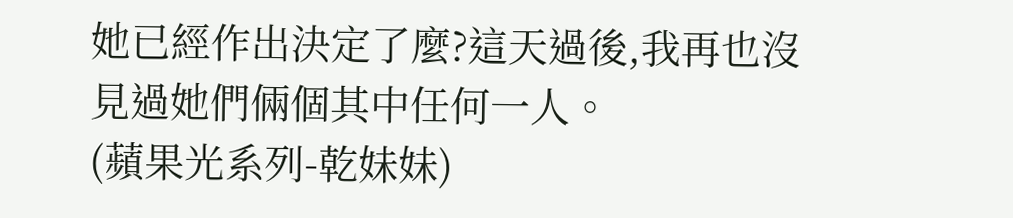她已經作出決定了麼?這天過後,我再也沒見過她們倆個其中任何一人。
(蘋果光系列-乾妹妹)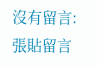沒有留言:
張貼留言